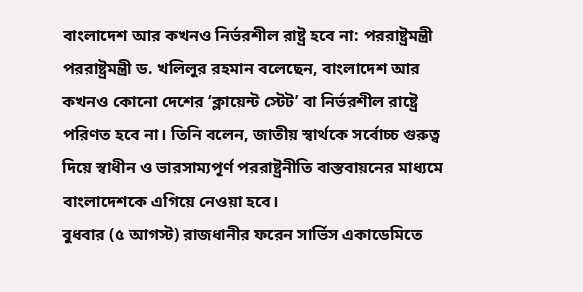বাংলাদেশ আর কখনও নির্ভরশীল রাষ্ট্র হবে না: পররাষ্ট্রমন্ত্রী
পররাষ্ট্রমন্ত্রী ড. খলিলুর রহমান বলেছেন, বাংলাদেশ আর কখনও কোনো দেশের ‘ক্লায়েন্ট স্টেট’ বা নির্ভরশীল রাষ্ট্রে পরিণত হবে না। তিনি বলেন, জাতীয় স্বার্থকে সর্বোচ্চ গুরুত্ব দিয়ে স্বাধীন ও ভারসাম্যপূর্ণ পররাষ্ট্রনীতি বাস্তবায়নের মাধ্যমে বাংলাদেশকে এগিয়ে নেওয়া হবে।
বুধবার (৫ আগস্ট) রাজধানীর ফরেন সার্ভিস একাডেমিতে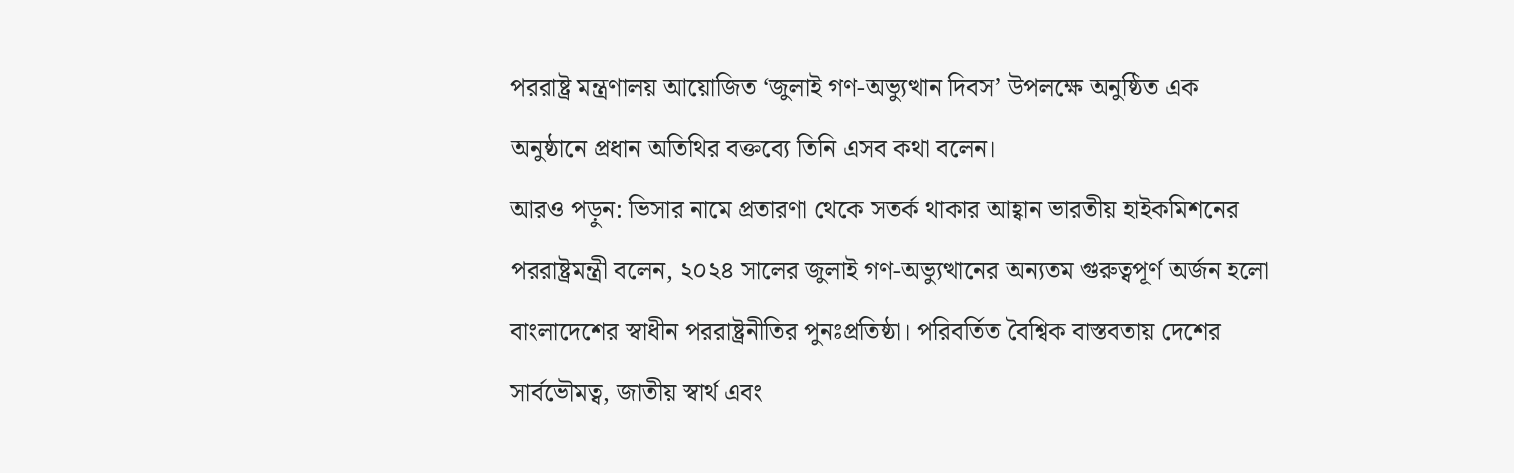পররাষ্ট্র মন্ত্রণালয় আয়োজিত ‘জুলাই গণ-অভ্যুত্থান দিবস’ উপলক্ষে অনুষ্ঠিত এক অনুষ্ঠানে প্রধান অতিথির বক্তব্যে তিনি এসব কথা বলেন।
আরও পড়ুন: ভিসার নামে প্রতারণা থেকে সতর্ক থাকার আহ্বান ভারতীয় হাইকমিশনের
পররাষ্ট্রমন্ত্রী বলেন, ২০২৪ সালের জুলাই গণ-অভ্যুত্থানের অন্যতম গুরুত্বপূর্ণ অর্জন হলো বাংলাদেশের স্বাধীন পররাষ্ট্রনীতির পুনঃপ্রতিষ্ঠা। পরিবর্তিত বৈশ্বিক বাস্তবতায় দেশের সার্বভৌমত্ব, জাতীয় স্বার্থ এবং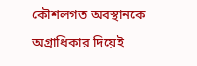কৌশলগত অবস্থানকে অগ্রাধিকার দিয়েই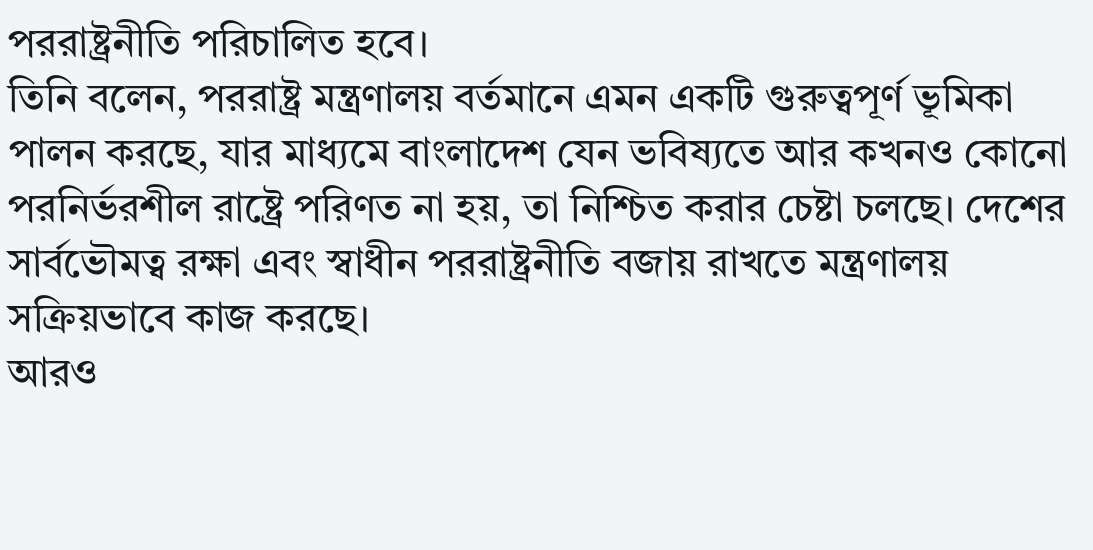পররাষ্ট্রনীতি পরিচালিত হবে।
তিনি বলেন, পররাষ্ট্র মন্ত্রণালয় বর্তমানে এমন একটি গুরুত্বপূর্ণ ভূমিকা পালন করছে, যার মাধ্যমে বাংলাদেশ যেন ভবিষ্যতে আর কখনও কোনো পরনির্ভরশীল রাষ্ট্রে পরিণত না হয়, তা নিশ্চিত করার চেষ্টা চলছে। দেশের সার্বভৌমত্ব রক্ষা এবং স্বাধীন পররাষ্ট্রনীতি বজায় রাখতে মন্ত্রণালয় সক্রিয়ভাবে কাজ করছে।
আরও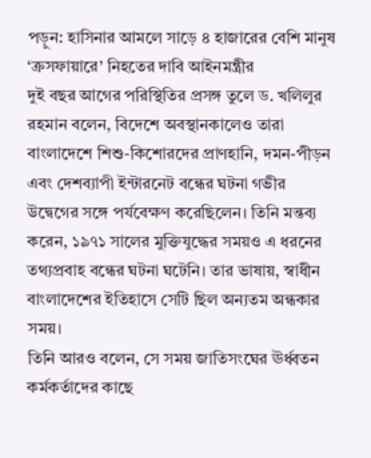পড়ুন: হাসিনার আমলে সাড়ে ৪ হাজারের বেশি মানুষ ‘ক্রসফায়ারে’ নিহতের দাবি আইনমন্ত্রীর
দুই বছর আগের পরিস্থিতির প্রসঙ্গ তুলে ড. খলিলুর রহমান বলেন, বিদেশে অবস্থানকালেও তারা বাংলাদেশে শিশু-কিশোরদের প্রাণহানি, দমন-পীড়ন এবং দেশব্যাপী ইন্টারনেট বন্ধের ঘটনা গভীর উদ্বেগের সঙ্গে পর্যবেক্ষণ করেছিলেন। তিনি মন্তব্য করেন, ১৯৭১ সালের মুক্তিযুদ্ধের সময়ও এ ধরনের তথ্যপ্রবাহ বন্ধের ঘটনা ঘটেনি। তার ভাষায়, স্বাধীন বাংলাদেশের ইতিহাসে সেটি ছিল অন্যতম অন্ধকার সময়।
তিনি আরও বলেন, সে সময় জাতিসংঘের ঊর্ধ্বতন কর্মকর্তাদের কাছে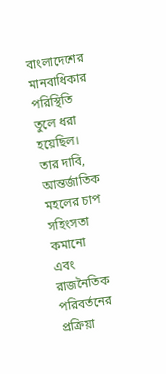বাংলাদেশের মানবাধিকার পরিস্থিতি তুলে ধরা হয়েছিল। তার দাবি, আন্তর্জাতিক মহলের চাপ সহিংসতা কমানো এবং রাজনৈতিক পরিবর্তনের প্রক্রিয়া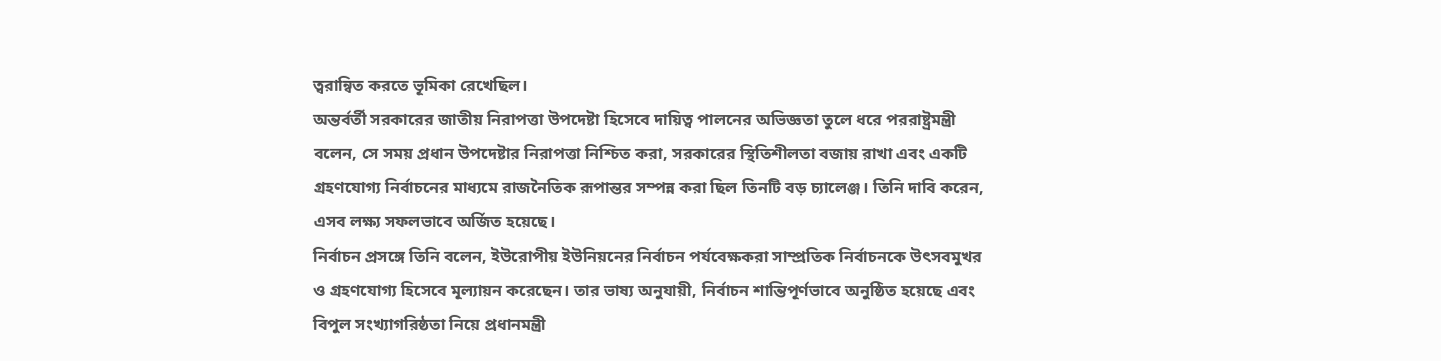ত্বরান্বিত করতে ভূমিকা রেখেছিল।
অন্তর্বর্তী সরকারের জাতীয় নিরাপত্তা উপদেষ্টা হিসেবে দায়িত্ব পালনের অভিজ্ঞতা তুলে ধরে পররাষ্ট্রমন্ত্রী বলেন, সে সময় প্রধান উপদেষ্টার নিরাপত্তা নিশ্চিত করা, সরকারের স্থিতিশীলতা বজায় রাখা এবং একটি গ্রহণযোগ্য নির্বাচনের মাধ্যমে রাজনৈতিক রূপান্তর সম্পন্ন করা ছিল তিনটি বড় চ্যালেঞ্জ। তিনি দাবি করেন, এসব লক্ষ্য সফলভাবে অর্জিত হয়েছে।
নির্বাচন প্রসঙ্গে তিনি বলেন, ইউরোপীয় ইউনিয়নের নির্বাচন পর্যবেক্ষকরা সাম্প্রতিক নির্বাচনকে উৎসবমুখর ও গ্রহণযোগ্য হিসেবে মূল্যায়ন করেছেন। তার ভাষ্য অনুযায়ী, নির্বাচন শান্তিপূর্ণভাবে অনুষ্ঠিত হয়েছে এবং বিপুল সংখ্যাগরিষ্ঠতা নিয়ে প্রধানমন্ত্রী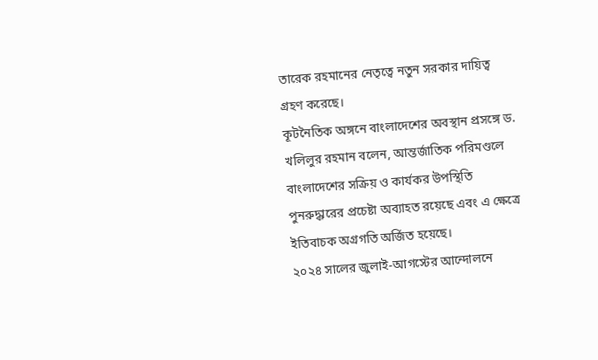তারেক রহমানের নেতৃত্বে নতুন সরকার দায়িত্ব গ্রহণ করেছে।
কূটনৈতিক অঙ্গনে বাংলাদেশের অবস্থান প্রসঙ্গে ড. খলিলুর রহমান বলেন, আন্তর্জাতিক পরিমণ্ডলে বাংলাদেশের সক্রিয় ও কার্যকর উপস্থিতি পুনরুদ্ধারের প্রচেষ্টা অব্যাহত রয়েছে এবং এ ক্ষেত্রে ইতিবাচক অগ্রগতি অর্জিত হয়েছে।
২০২৪ সালের জুলাই-আগস্টের আন্দোলনে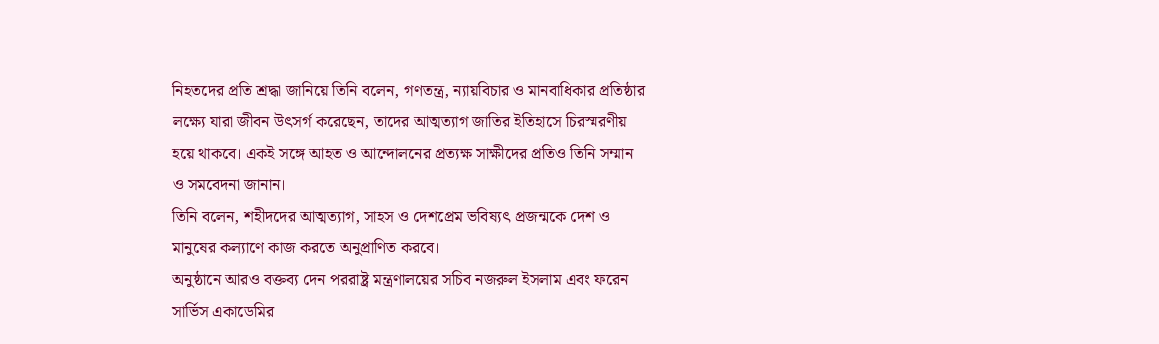নিহতদের প্রতি শ্রদ্ধা জানিয়ে তিনি বলেন, গণতন্ত্র, ন্যায়বিচার ও মানবাধিকার প্রতিষ্ঠার লক্ষ্যে যারা জীবন উৎসর্গ করেছেন, তাদের আত্মত্যাগ জাতির ইতিহাসে চিরস্মরণীয় হয়ে থাকবে। একই সঙ্গে আহত ও আন্দোলনের প্রত্যক্ষ সাক্ষীদের প্রতিও তিনি সম্মান ও সমবেদনা জানান।
তিনি বলেন, শহীদদের আত্মত্যাগ, সাহস ও দেশপ্রেম ভবিষ্যৎ প্রজন্মকে দেশ ও মানুষের কল্যাণে কাজ করতে অনুপ্রাণিত করবে।
অনুষ্ঠানে আরও বক্তব্য দেন পররাষ্ট্র মন্ত্রণালয়ের সচিব নজরুল ইসলাম এবং ফরেন সার্ভিস একাডেমির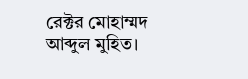রেক্টর মোহাম্মদ আব্দুল মুহিত।